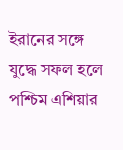ইরানের সঙ্গে যুদ্ধে সফল হলে পশ্চিম এশিয়ার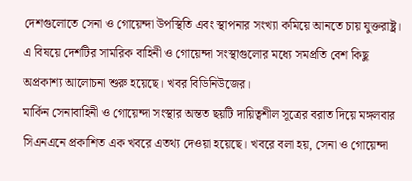দেশগুলোতে সেনা ও গোয়েন্দা উপস্থিতি এবং স্থাপনার সংখ্যা কমিয়ে আনতে চায় যুক্তরাষ্ট্র। এ বিষয়ে দেশটির সামরিক বাহিনী ও গোয়েন্দা সংস্থাগুলোর মধ্যে সমপ্রতি বেশ কিছু অপ্রকাশ্য আলোচনা শুরু হয়েছে। খবর বিডিনিউজের।
মার্কিন সেনাবাহিনী ও গোয়েন্দা সংস্থার অন্তত ছয়টি দায়িত্বশীল সূত্রের বরাত দিয়ে মঙ্গলবার সিএনএনে প্রকাশিত এক খবরে এতথ্য দেওয়া হয়েছে। খবরে বলা হয়, সেনা ও গোয়েন্দা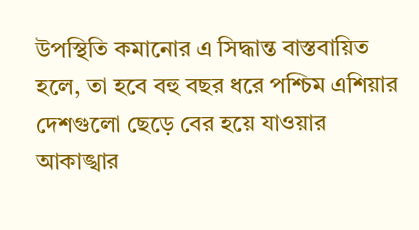উপস্থিতি কমানোর এ সিদ্ধান্ত বাস্তবায়িত হলে, তা হবে বহু বছর ধরে পশ্চিম এশিয়ার দেশগুলো ছেড়ে বের হয়ে যাওয়ার আকাঙ্খার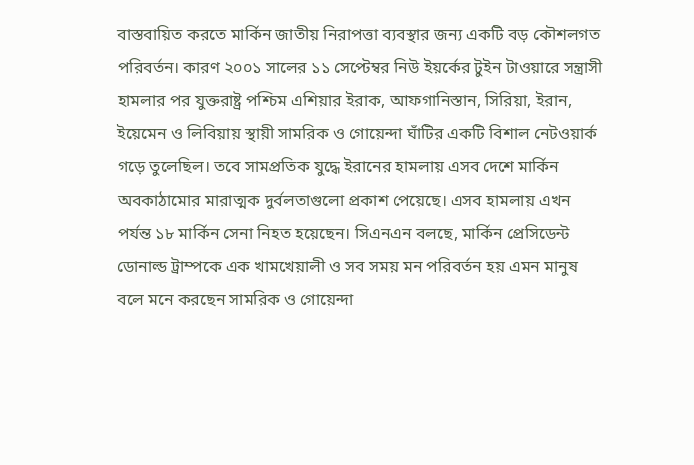বাস্তবায়িত করতে মার্কিন জাতীয় নিরাপত্তা ব্যবস্থার জন্য একটি বড় কৌশলগত পরিবর্তন। কারণ ২০০১ সালের ১১ সেপ্টেম্বর নিউ ইয়র্কের টুইন টাওয়ারে সন্ত্রাসী হামলার পর যুক্তরাষ্ট্র পশ্চিম এশিয়ার ইরাক, আফগানিস্তান, সিরিয়া, ইরান, ইয়েমেন ও লিবিয়ায় স্থায়ী সামরিক ও গোয়েন্দা ঘাঁটির একটি বিশাল নেটওয়ার্ক গড়ে তুলেছিল। তবে সামপ্রতিক যুদ্ধে ইরানের হামলায় এসব দেশে মার্কিন অবকাঠামোর মারাত্মক দুর্বলতাগুলো প্রকাশ পেয়েছে। এসব হামলায় এখন পর্যন্ত ১৮ মার্কিন সেনা নিহত হয়েছেন। সিএনএন বলছে, মার্কিন প্রেসিডেন্ট ডোনাল্ড ট্রাম্পকে এক খামখেয়ালী ও সব সময় মন পরিবর্তন হয় এমন মানুষ বলে মনে করছেন সামরিক ও গোয়েন্দা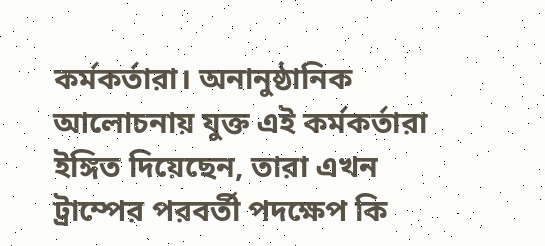কর্মকর্তারা। অনানুষ্ঠানিক আলোচনায় যুক্ত এই কর্মকর্তারা ইঙ্গিত দিয়েছেন, তারা এখন ট্রাম্পের পরবর্তী পদক্ষেপ কি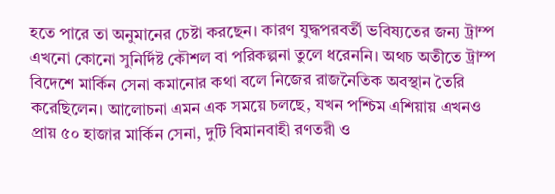হতে পারে তা অনুমানের চেষ্টা করছেন। কারণ যুদ্ধপরবর্তী ভবিষ্যতের জন্য ট্রাম্প এখনো কোনো সুনির্দিষ্ট কৌশল বা পরিকল্পনা তুলে ধরেননি। অথচ অতীতে ট্রাম্প বিদেশে মার্কিন সেনা কমানোর কথা বলে নিজের রাজনৈতিক অবস্থান তৈরি করেছিলেন। আলোচনা এমন এক সময়ে চলছে, যখন পশ্চিম এশিয়ায় এখনও প্রায় ৫০ হাজার মার্কিন সেনা, দুটি বিমানবাহী রণতরী ও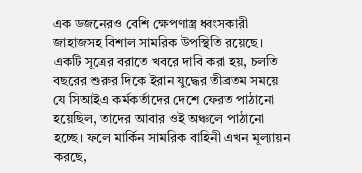এক ডজনেরও বেশি ক্ষেপণাস্ত্র ধ্বংসকারী জাহাজসহ বিশাল সামরিক উপস্থিতি রয়েছে। একটি সূত্রের বরাতে খবরে দাবি করা হয়, চলতি বছরের শুরুর দিকে ইরান যুদ্ধের তীব্রতম সময়ে যে সিআইএ কর্মকর্তাদের দেশে ফেরত পাঠানো হয়েছিল, তাদের আবার ওই অঞ্চলে পাঠানো হচ্ছে। ফলে মার্কিন সামরিক বাহিনী এখন মূল্যায়ন করছে,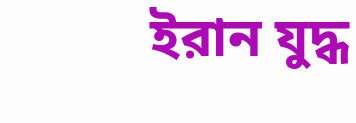ইরান যুদ্ধ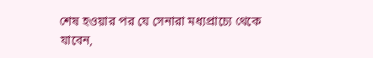শেষ হওয়ার পর যে সেনারা মধ্যপ্রাচ্যে থেকে যাবেন,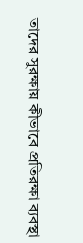তাদের সুরক্ষায় কীভাবে প্রতিরক্ষা ব্যবস্থা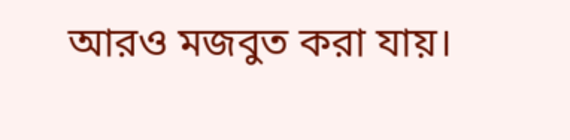আরও মজবুত করা যায়।